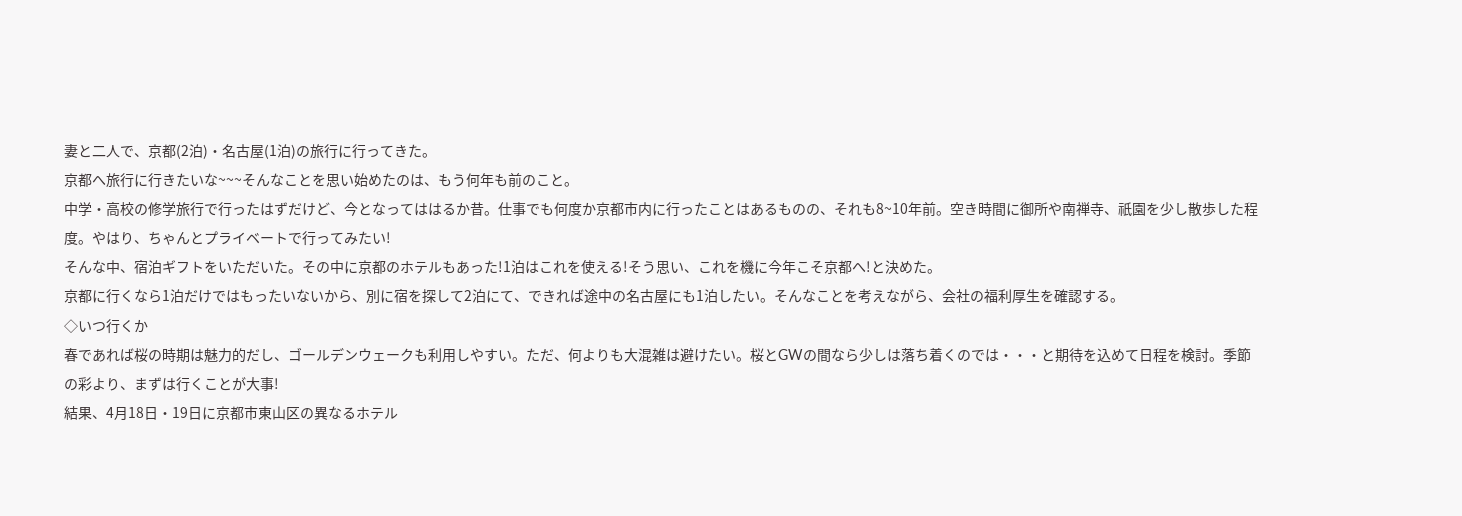妻と二人で、京都(2泊)・名古屋(1泊)の旅行に行ってきた。
京都へ旅行に行きたいな~~~そんなことを思い始めたのは、もう何年も前のこと。
中学・高校の修学旅行で行ったはずだけど、今となってははるか昔。仕事でも何度か京都市内に行ったことはあるものの、それも8~10年前。空き時間に御所や南禅寺、祇園を少し散歩した程度。やはり、ちゃんとプライベートで行ってみたい!
そんな中、宿泊ギフトをいただいた。その中に京都のホテルもあった!1泊はこれを使える!そう思い、これを機に今年こそ京都へ!と決めた。
京都に行くなら1泊だけではもったいないから、別に宿を探して2泊にて、できれば途中の名古屋にも1泊したい。そんなことを考えながら、会社の福利厚生を確認する。
◇いつ行くか
春であれば桜の時期は魅力的だし、ゴールデンウェークも利用しやすい。ただ、何よりも大混雑は避けたい。桜とGWの間なら少しは落ち着くのでは・・・と期待を込めて日程を検討。季節の彩より、まずは行くことが大事!
結果、4月18日・19日に京都市東山区の異なるホテル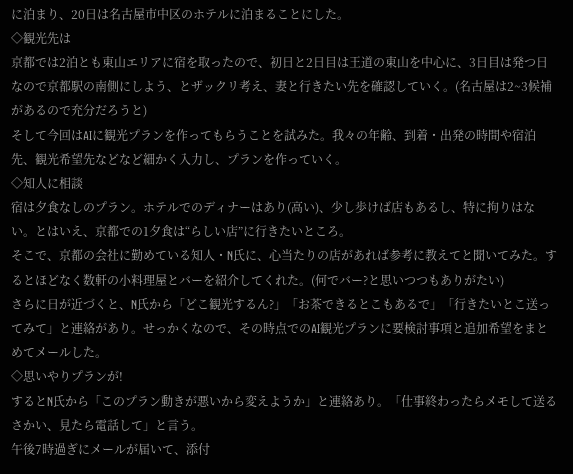に泊まり、20日は名古屋市中区のホテルに泊まることにした。
◇観光先は
京都では2泊とも東山エリアに宿を取ったので、初日と2日目は王道の東山を中心に、3日目は発つ日なので京都駅の南側にしよう、とザックリ考え、妻と行きたい先を確認していく。(名古屋は2~3候補があるので充分だろうと)
そして今回はAIに観光プランを作ってもらうことを試みた。我々の年齢、到着・出発の時間や宿泊先、観光希望先などなど細かく入力し、プランを作っていく。
◇知人に相談
宿は夕食なしのプラン。ホテルでのディナーはあり(高い)、少し歩けば店もあるし、特に拘りはない。とはいえ、京都での1夕食は“らしい店”に行きたいところ。
そこで、京都の会社に勤めている知人・N氏に、心当たりの店があれば参考に教えてと聞いてみた。するとほどなく数軒の小料理屋とバーを紹介してくれた。(何でバー?と思いつつもありがたい)
さらに日が近づくと、N氏から「どこ観光するん?」「お茶できるとこもあるで」「行きたいとこ送ってみて」と連絡があり。せっかくなので、その時点でのAI観光プランに要検討事項と追加希望をまとめてメールした。
◇思いやりプランが!
するとN氏から「このプラン動きが悪いから変えようか」と連絡あり。「仕事終わったらメモして送るさかい、見たら電話して」と言う。
午後7時過ぎにメールが届いて、添付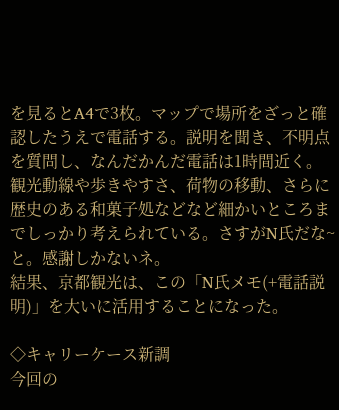を見るとA4で3枚。マップで場所をざっと確認したうえで電話する。説明を聞き、不明点を質問し、なんだかんだ電話は1時間近く。
観光動線や歩きやすさ、荷物の移動、さらに歴史のある和菓子処などなど細かいところまでしっかり考えられている。さすがN氏だな~と。感謝しかないネ。
結果、京都観光は、この「N氏メモ(+電話説明)」を大いに活用することになった。

◇キャリーケース新調
今回の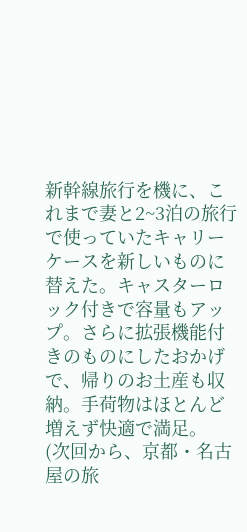新幹線旅行を機に、これまで妻と2~3泊の旅行で使っていたキャリーケースを新しいものに替えた。キャスターロック付きで容量もアップ。さらに拡張機能付きのものにしたおかげで、帰りのお土産も収納。手荷物はほとんど増えず快適で満足。
(次回から、京都・名古屋の旅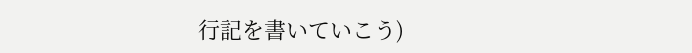行記を書いていこう)